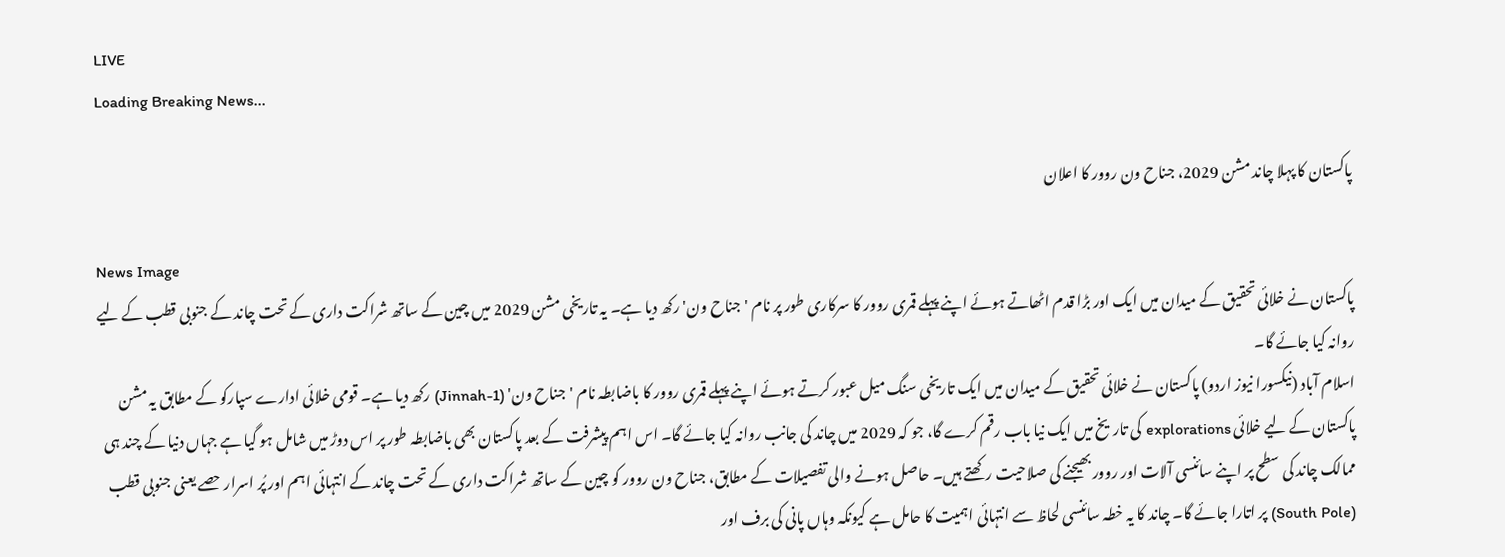LIVE
Loading Breaking News...

پاکستان کا پہلا چاند مشن 2029، جناح ون روور کا اعلان

News Image
پاکستان نے خلائی تحقیق کے میدان میں ایک اور بڑا قدم اٹھاتے ہوئے اپنے پہلے قمری روور کا سرکاری طور پر نام 'جناح ون' رکھ دیا ہے۔ یہ تاریخی مشن 2029 میں چین کے ساتھ شراکت داری کے تحت چاند کے جنوبی قطب کے لیے روانہ کیا جائے گا۔
اسلام آباد (نیکسورا نیوز اردو) پاکستان نے خلائی تحقیق کے میدان میں ایک تاریخی سنگ میل عبور کرتے ہوئے اپنے پہلے قمری روور کا باضابطہ نام 'جناح ون' (Jinnah-1) رکھ دیا ہے۔ قومی خلائی ادارے سپارکو کے مطابق یہ مشن پاکستان کے لیے خلائی explorations کی تاریخ میں ایک نیا باب رقم کرے گا، جو کہ 2029 میں چاند کی جانب روانہ کیا جائے گا۔ اس اہم پیشرفت کے بعد پاکستان بھی باضابطہ طور پر اس دوڑ میں شامل ہو گیا ہے جہاں دنیا کے چند ہی ممالک چاند کی سطح پر اپنے سائنسی آلات اور روور بھیجنے کی صلاحیت رکھتے ہیں۔ حاصل ہونے والی تفصیلات کے مطابق، جناح ون روور کو چین کے ساتھ شراکت داری کے تحت چاند کے انتہائی اہم اور پُر اسرار حصے یعنی جنوبی قطب (South Pole) پر اتارا جائے گا۔ چاند کا یہ خطہ سائنسی لحاظ سے انتہائی اہمیت کا حامل ہے کیونکہ وہاں پانی کی برف اور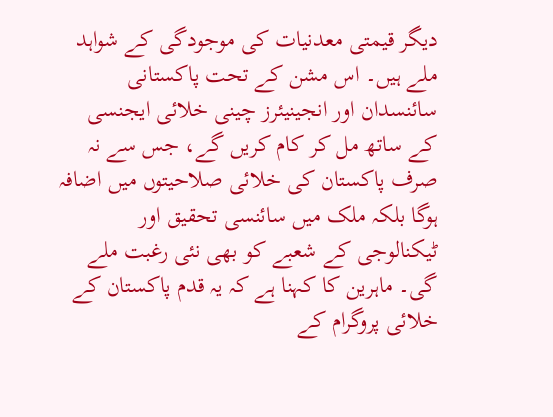دیگر قیمتی معدنیات کی موجودگی کے شواہد ملے ہیں۔ اس مشن کے تحت پاکستانی سائنسدان اور انجینیئرز چینی خلائی ایجنسی کے ساتھ مل کر کام کریں گے، جس سے نہ صرف پاکستان کی خلائی صلاحیتوں میں اضافہ ہوگا بلکہ ملک میں سائنسی تحقیق اور ٹیکنالوجی کے شعبے کو بھی نئی رغبت ملے گی۔ ماہرین کا کہنا ہے کہ یہ قدم پاکستان کے خلائی پروگرام کے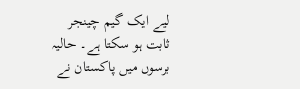لیے ایک گیم چینجر ثابت ہو سکتا ہے۔ حالیہ برسوں میں پاکستان نے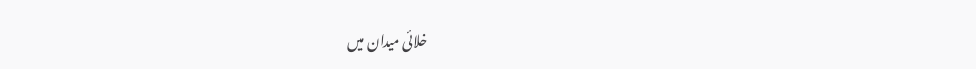خلائی میدان میں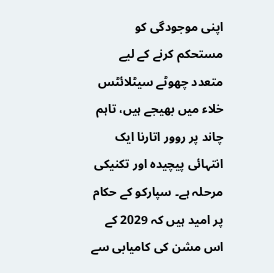اپنی موجودگی کو مستحکم کرنے کے لیے متعدد چھوٹے سیٹلائٹس خلاء میں بھیجے ہیں، تاہم چاند پر روور اتارنا ایک انتہائی پیچیدہ اور تکنیکی مرحلہ ہے۔ سپارکو کے حکام پر امید ہیں کہ 2029 کے اس مشن کی کامیابی سے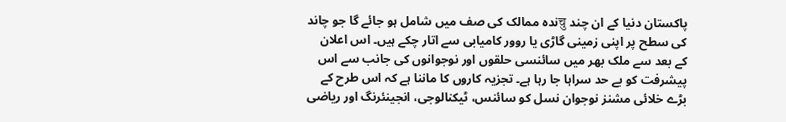پاکستان دنیا کے ان چند चुندہ ممالک کی صف میں شامل ہو جائے گا جو چاند کی سطح پر اپنی زمینی گاڑی یا روور کامیابی سے اتار چکے ہیں۔ اس اعلان کے بعد سے ملک بھر میں سائنسی حلقوں اور نوجوانوں کی جانب سے اس پیشرفت کو بے حد سراہا جا رہا ہے۔ تجزیہ کاروں کا ماننا ہے کہ اس طرح کے بڑے خلائی مشنز نوجوان نسل کو سائنس، ٹیکنالوجی، انجینئرنگ اور ریاضی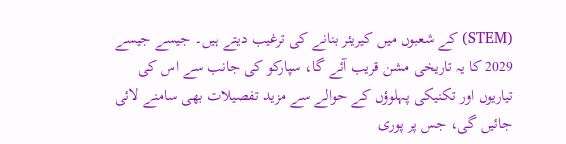(STEM) کے شعبوں میں کیریئر بنانے کی ترغیب دیتے ہیں۔ جیسے جیسے 2029 کا یہ تاریخی مشن قریب آئے گا، سپارکو کی جانب سے اس کی تیاریوں اور تکنیکی پہلوؤں کے حوالے سے مزید تفصیلات بھی سامنے لائی جائیں گی، جس پر پوری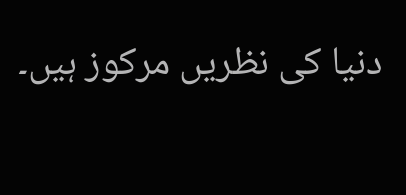دنیا کی نظریں مرکوز ہیں۔